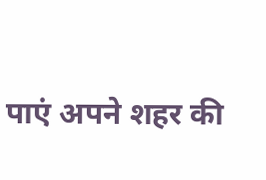पाएं अपने शहर की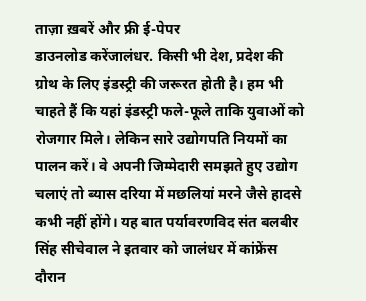ताज़ा ख़बरें और फ्री ई-पेपर
डाउनलोड करेंजालंधर. किसी भी देश, प्रदेश की ग्रोथ के लिए इंडस्ट्री की जरूरत होती है। हम भी चाहते हैं कि यहां इंडस्ट्री फले-फूले ताकि युवाओं को रोजगार मिले। लेकिन सारे उद्योगपति नियमों का पालन करें। वे अपनी जिम्मेदारी समझते हुए उद्योग चलाएं तो ब्यास दरिया में मछलियां मरने जैसे हादसे कभी नहीं होंगे। यह बात पर्यावरणविद संत बलबीर सिंह सीचेवाल ने इतवार को जालंधर में कांफ्रेंस दौरान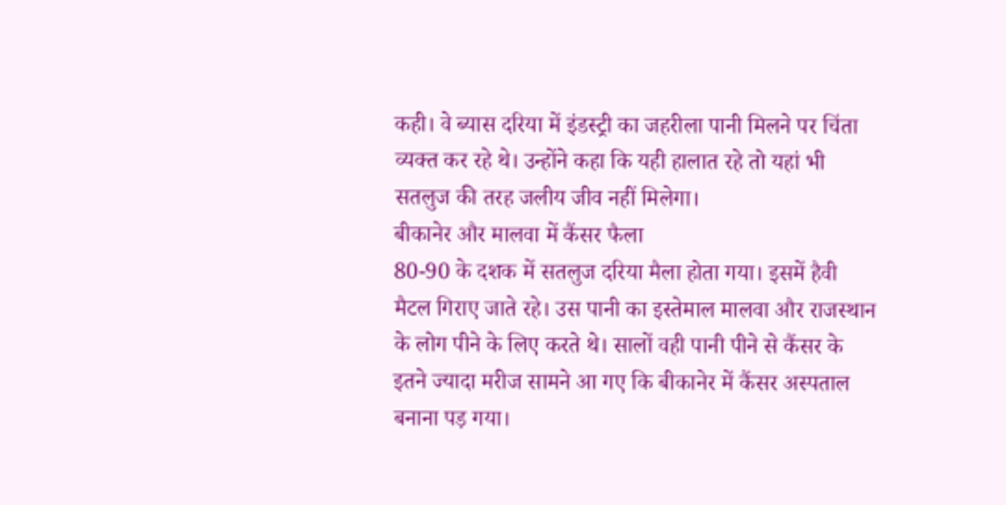कही। वे ब्यास दरिया में इंडस्ट्री का जहरीला पानी मिलने पर चिंता व्यक्त कर रहे थे। उन्होंने कहा कि यही हालात रहे तो यहां भी सतलुज की तरह जलीय जीव नहीं मिलेगा।
बीकानेर और मालवा में कैंसर फैला
80-90 के दशक में सतलुज दरिया मैला होता गया। इसमें हैवी मैटल गिराए जाते रहे। उस पानी का इस्तेमाल मालवा और राजस्थान के लोग पीने के लिए करते थे। सालों वही पानी पीने से कैंसर के इतने ज्यादा मरीज सामने आ गए कि बीकानेर में कैंसर अस्पताल बनाना पड़ गया।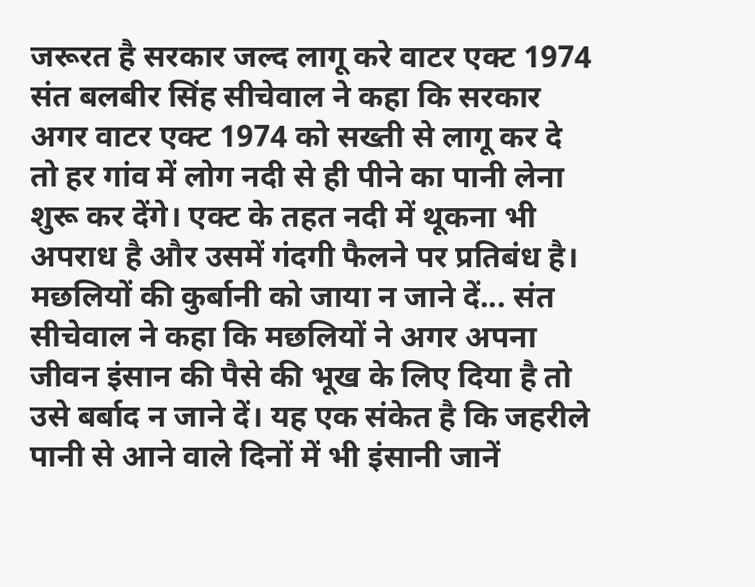जरूरत है सरकार जल्द लागू करे वाटर एक्ट 1974
संत बलबीर सिंह सीचेवाल ने कहा कि सरकार अगर वाटर एक्ट 1974 को सख्ती से लागू कर दे तो हर गांव में लोग नदी से ही पीने का पानी लेना शुरू कर देंगे। एक्ट के तहत नदी में थूकना भी अपराध है और उसमें गंदगी फैलने पर प्रतिबंध है।
मछलियों की कुर्बानी को जाया न जाने दें... संत सीचेवाल ने कहा कि मछलियों ने अगर अपना जीवन इंसान की पैसे की भूख के लिए दिया है तो उसे बर्बाद न जाने दें। यह एक संकेत है कि जहरीले पानी से आने वाले दिनों में भी इंसानी जानें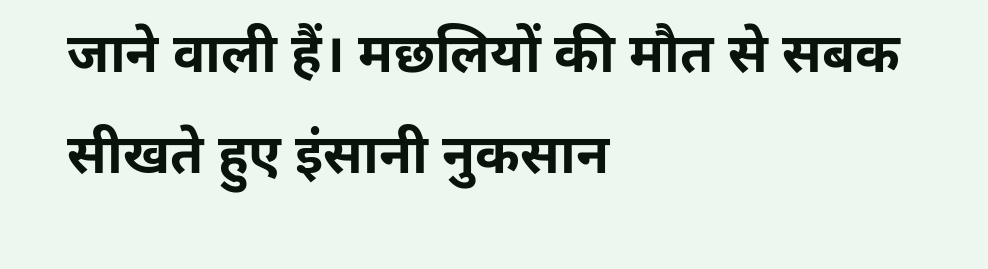जाने वाली हैं। मछलियों की मौत से सबक सीखते हुए इंसानी नुकसान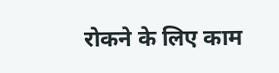रोकने के लिए काम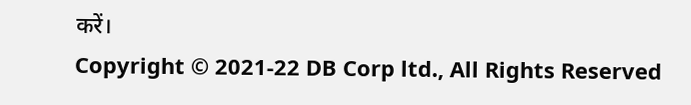करें।
Copyright © 2021-22 DB Corp ltd., All Rights Reserved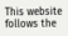This website follows the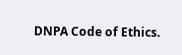DNPA Code of Ethics.